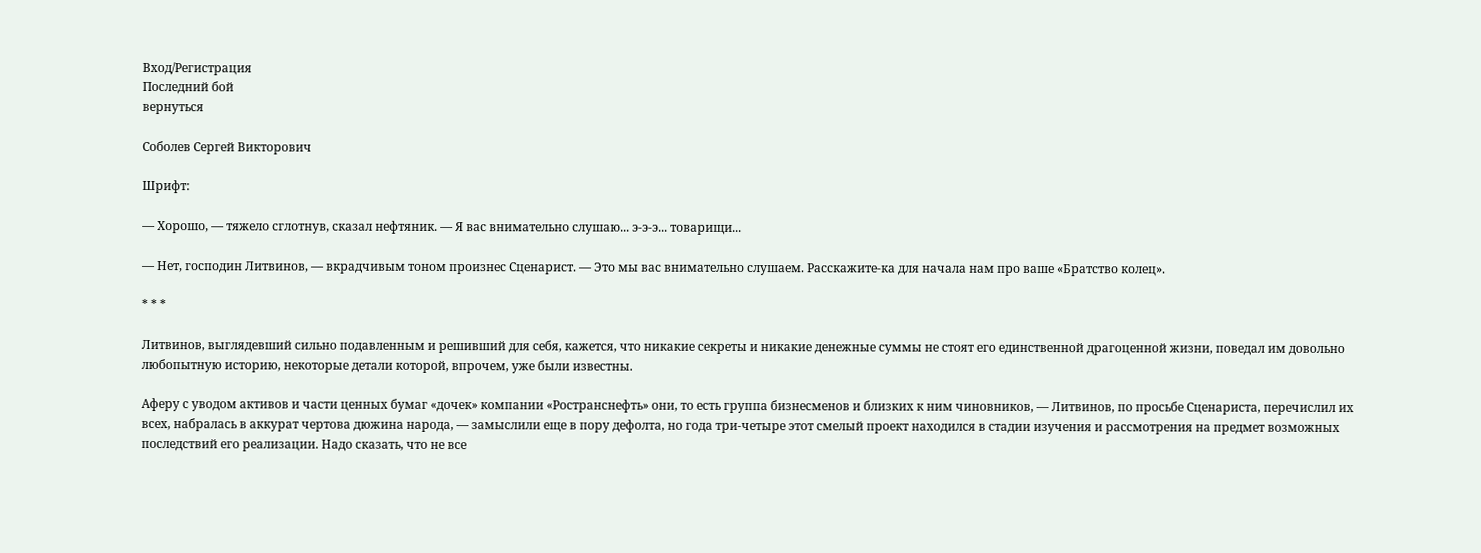Вход/Регистрация
Последний бой
вернуться

Соболев Сергей Викторович

Шрифт:

— Хорошо, — тяжело сглотнув, сказал нефтяник. — Я вас внимательно слушаю... э-э-э... товарищи...

— Нет, господин Литвинов, — вкрадчивым тоном произнес Сценарист. — Это мы вас внимательно слушаем. Расскажите-ка для начала нам про ваше «Братство колец».

* * *

Литвинов, выглядевший сильно подавленным и решивший для себя, кажется, что никакие секреты и никакие денежные суммы не стоят его единственной драгоценной жизни, поведал им довольно любопытную историю, некоторые детали которой, впрочем, уже были известны.

Аферу с уводом активов и части ценных бумаг «дочек» компании «Ространснефть» они, то есть группа бизнесменов и близких к ним чиновников, — Литвинов, по просьбе Сценариста, перечислил их всех, набралась в аккурат чертова дюжина народа, — замыслили еще в пору дефолта, но года три-четыре этот смелый проект находился в стадии изучения и рассмотрения на предмет возможных последствий его реализации. Надо сказать, что не все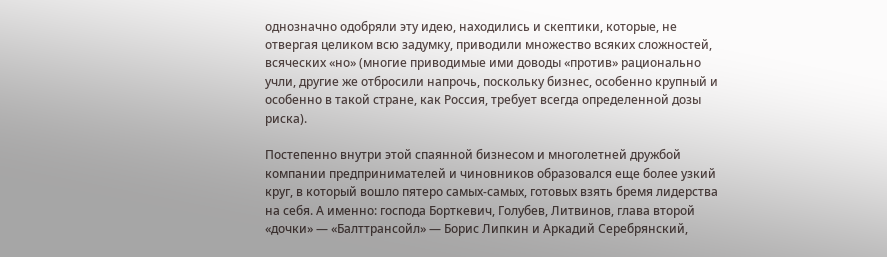однозначно одобряли эту идею, находились и скептики, которые, не отвергая целиком всю задумку, приводили множество всяких сложностей, всяческих «но» (многие приводимые ими доводы «против» рационально учли, другие же отбросили напрочь, поскольку бизнес, особенно крупный и особенно в такой стране, как Россия, требует всегда определенной дозы риска).

Постепенно внутри этой спаянной бизнесом и многолетней дружбой компании предпринимателей и чиновников образовался еще более узкий круг, в который вошло пятеро самых-самых, готовых взять бремя лидерства на себя. А именно: господа Борткевич, Голубев, Литвинов, глава второй «дочки» — «Балттрансойл» — Борис Липкин и Аркадий Серебрянский,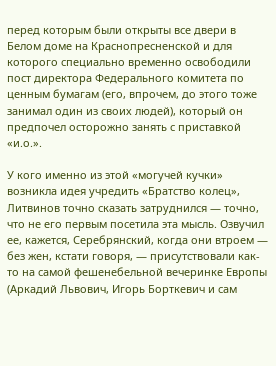перед которым были открыты все двери в Белом доме на Краснопресненской и для которого специально временно освободили пост директора Федерального комитета по ценным бумагам (его, впрочем, до этого тоже занимал один из своих людей), который он предпочел осторожно занять с приставкой «и.о.».

У кого именно из этой «могучей кучки» возникла идея учредить «Братство колец», Литвинов точно сказать затруднился — точно, что не его первым посетила эта мысль. Озвучил ее, кажется, Серебрянский, когда они втроем — без жен, кстати говоря, — присутствовали как-то на самой фешенебельной вечеринке Европы (Аркадий Львович, Игорь Борткевич и сам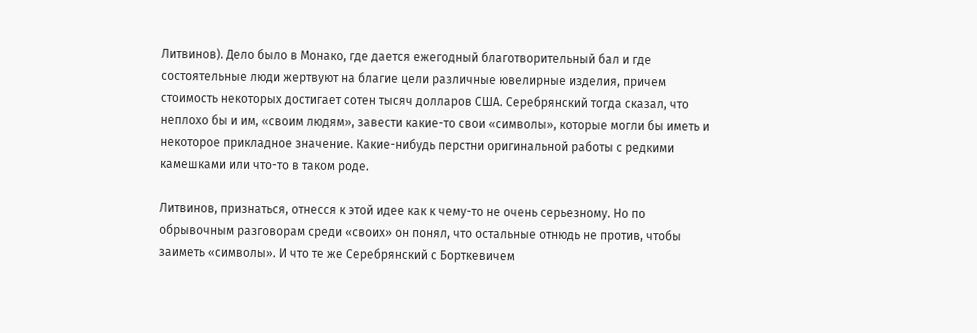Литвинов). Дело было в Монако, где дается ежегодный благотворительный бал и где состоятельные люди жертвуют на благие цели различные ювелирные изделия, причем стоимость некоторых достигает сотен тысяч долларов США. Серебрянский тогда сказал, что неплохо бы и им, «своим людям», завести какие-то свои «символы», которые могли бы иметь и некоторое прикладное значение. Какие-нибудь перстни оригинальной работы с редкими камешками или что-то в таком роде.

Литвинов, признаться, отнесся к этой идее как к чему-то не очень серьезному. Но по обрывочным разговорам среди «своих» он понял, что остальные отнюдь не против, чтобы заиметь «символы». И что те же Серебрянский с Борткевичем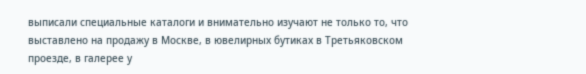выписали специальные каталоги и внимательно изучают не только то, что выставлено на продажу в Москве, в ювелирных бутиках в Третьяковском проезде, в галерее у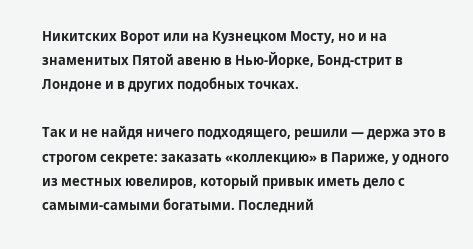Никитских Ворот или на Кузнецком Мосту, но и на знаменитых Пятой авеню в Нью-Йорке, Бонд-стрит в Лондоне и в других подобных точках.

Так и не найдя ничего подходящего, решили — держа это в строгом секрете: заказать «коллекцию» в Париже, у одного из местных ювелиров, который привык иметь дело с самыми-самыми богатыми. Последний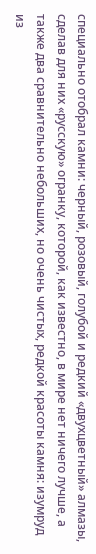специально отобрал камни: черный, розовый, голубой и редкий «двухцветный» алмазы, сделав для них «русскую» огранку, которой, как известно, в мире нет ничего лучше, а также два сравнительно небольших, но очень чистых, редкой красоты камня: изумруд из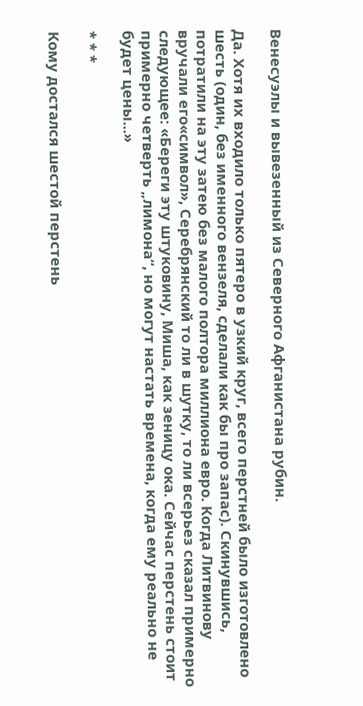Венесуэлы и вывезенный из Северного Афганистана рубин.

Да. Хотя их входило только пятеро в узкий круг, всего перстней было изготовлено шесть (один, без именного вензеля, сделали как бы про запас). Скинувшись, потратили на эту затею без малого полтора миллиона евро. Когда Литвинову вручали его«символ», Серебрянский то ли в шутку, то ли всерьез сказал примерно следующее: «Береги эту штуковину, Миша, как зеницу ока. Сейчас перстень стоит примерно четверть „лимона“, но могут настать времена, когда ему реально не будет цены...»

* * *

Кому достался шестой перстень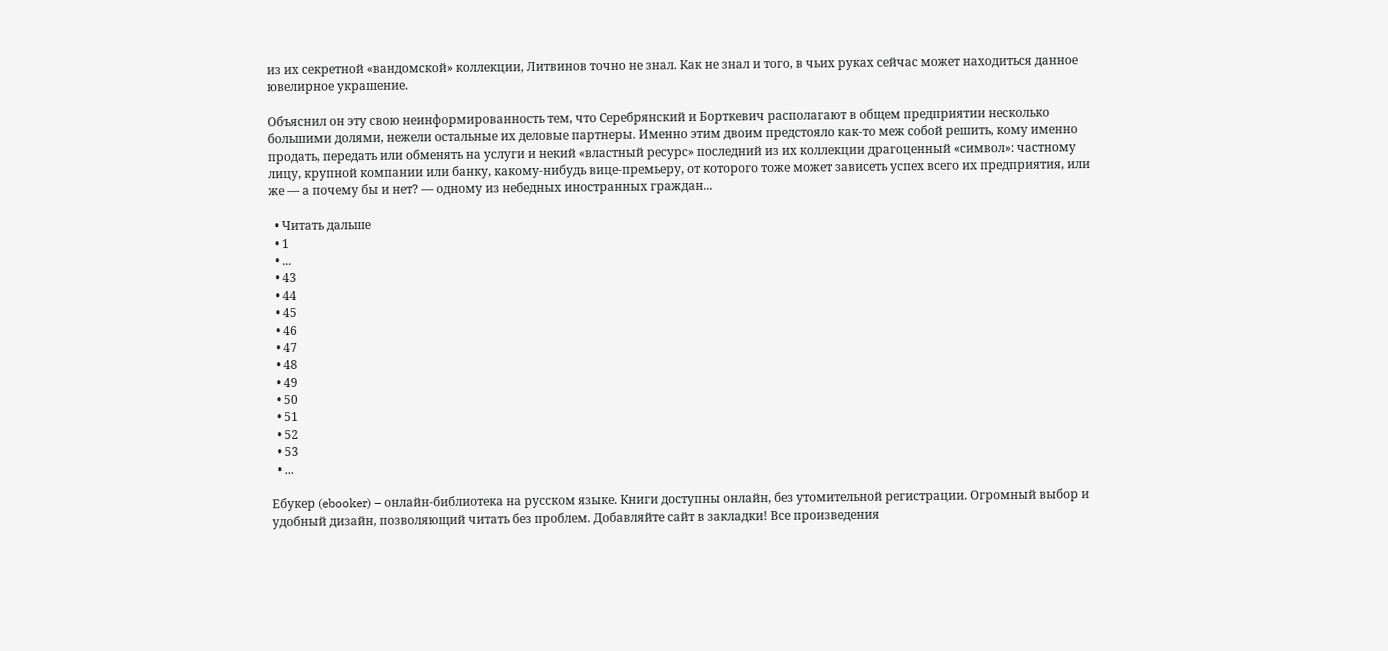из их секретной «вандомской» коллекции, Литвинов точно не знал. Как не знал и того, в чьих руках сейчас может находиться данное ювелирное украшение.

Объяснил он эту свою неинформированность тем, что Серебрянский и Борткевич располагают в общем предприятии несколько большими долями, нежели остальные их деловые партнеры. Именно этим двоим предстояло как-то меж собой решить, кому именно продать, передать или обменять на услуги и некий «властный ресурс» последний из их коллекции драгоценный «символ»: частному лицу, крупной компании или банку, какому-нибудь вице-премьеру, от которого тоже может зависеть успех всего их предприятия, или же — а почему бы и нет? — одному из небедных иностранных граждан...

  • Читать дальше
  • 1
  • ...
  • 43
  • 44
  • 45
  • 46
  • 47
  • 48
  • 49
  • 50
  • 51
  • 52
  • 53
  • ...

Ебукер (ebooker) – онлайн-библиотека на русском языке. Книги доступны онлайн, без утомительной регистрации. Огромный выбор и удобный дизайн, позволяющий читать без проблем. Добавляйте сайт в закладки! Все произведения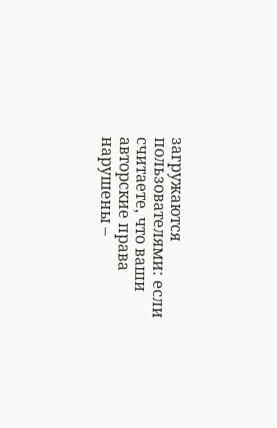загружаются пользователями: если считаете, что ваши авторские права нарушены –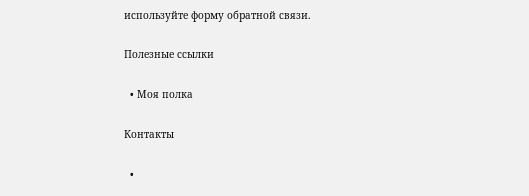используйте форму обратной связи.

Полезные ссылки

  • Моя полка

Контакты

  •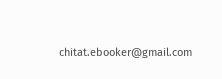chitat.ebooker@gmail.com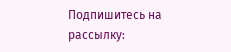Подпишитесь на рассылку: